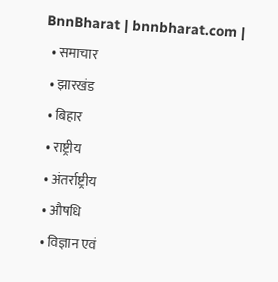BnnBharat | bnnbharat.com |
  • समाचार
  • झारखंड
  • बिहार
  • राष्ट्रीय
  • अंतर्राष्ट्रीय
  • औषधि
  • विज्ञान एवं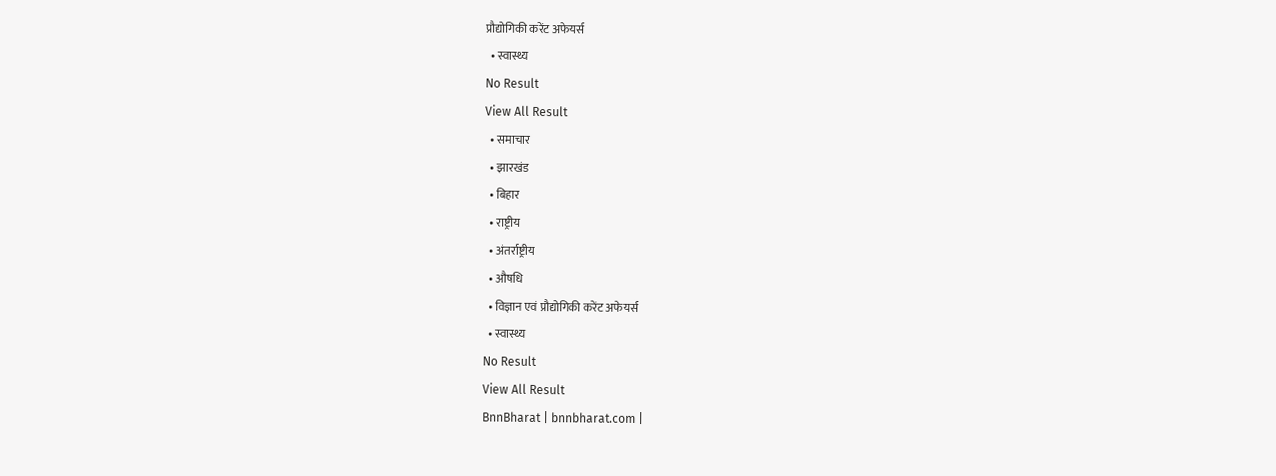प्रौद्योगिकी करेंट अफेयर्स
  • स्वास्थ्य
No Result
View All Result
  • समाचार
  • झारखंड
  • बिहार
  • राष्ट्रीय
  • अंतर्राष्ट्रीय
  • औषधि
  • विज्ञान एवं प्रौद्योगिकी करेंट अफेयर्स
  • स्वास्थ्य
No Result
View All Result
BnnBharat | bnnbharat.com |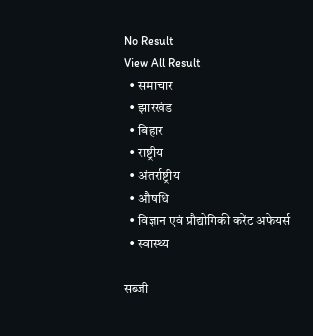No Result
View All Result
  • समाचार
  • झारखंड
  • बिहार
  • राष्ट्रीय
  • अंतर्राष्ट्रीय
  • औषधि
  • विज्ञान एवं प्रौद्योगिकी करेंट अफेयर्स
  • स्वास्थ्य

सब्जी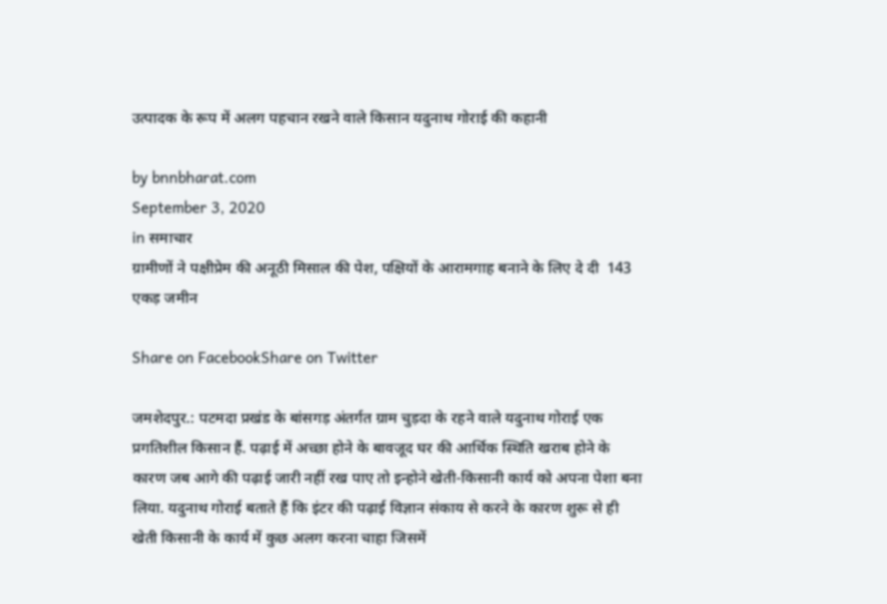उत्पादक के रूप में अलग पहचान रखने वाले किसान यदुनाथ गोराई की कहानी

by bnnbharat.com
September 3, 2020
in समाचार
ग्रामीणों ने पक्षीप्रेम की अनूठी मिसाल की पेश, पक्षियों के आरामगाह बनाने के लिए दे दी  143 एकड़ जमीन

Share on FacebookShare on Twitter

जमशेदपुर.: पटमदा प्रखंड के बांसगड़ अंतर्गत ग्राम चुड़दा के रहने वाले यदुनाथ गोराई एक प्रगतिशील किसान हैं. पढ़ाई में अच्छा होने के बावजूद घर की आर्थिक स्थिति खराब होने के कारण जब आगे की पढ़ाई जारी नहीं रख पाए तो इन्होने खेती-किसानी कार्य को अपना पेशा बना लिया. यदुनाथ गोराई बताते हैं कि इंटर की पढ़ाई विज्ञान संकाय से करने के कारण शुरू से ही खेती किसानी के कार्य में कुछ अलग करना चाहा जिसमें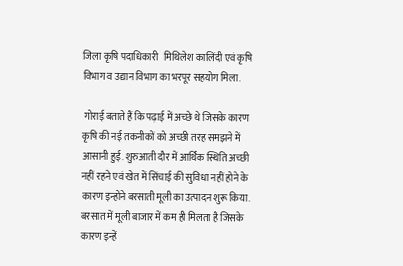जिला कृषि पदाधिकारी   मिथिलेश कालिंदी एवं कृषि विभाग व उद्यान विभाग का भरपूर सहयोग मिला.

 गोराई बताते हैं कि पढ़ाई में अच्छे थे जिसके कारण कृषि की नई तकनीकों को अच्छी तरह समझने में आसानी हुई. शुरुआती दौर में आर्थिक स्थिति अच्छी नहीं रहने एवं खेत में सिंचाई की सुविधा नहीं होने के कारण इन्होने बरसाती मूली का उत्पादन शुरू किया. बरसात में मूली बाजार में कम ही मिलता है जिसके कारण इन्हें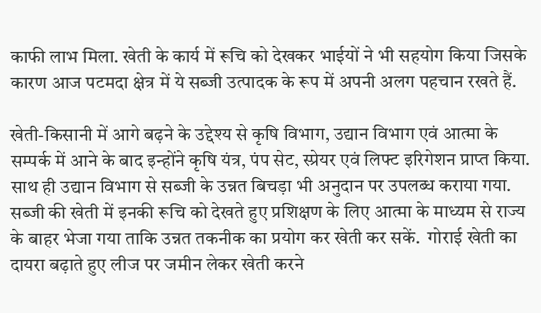काफी लाभ मिला. खेती के कार्य में रूचि को देखकर भाईयों ने भी सहयोग किया जिसके कारण आज पटमदा क्षेत्र में ये सब्जी उत्पादक के रूप में अपनी अलग पहचान रखते हैं.

खेती-किसानी में आगे बढ़ने के उद्देश्य से कृषि विभाग, उद्यान विभाग एवं आत्मा के सम्पर्क में आने के बाद इन्होंने कृषि यंत्र, पंप सेट, स्प्रेयर एवं लिफ्ट इरिगेशन प्राप्त किया. साथ ही उद्यान विभाग से सब्जी के उन्नत बिचड़ा भी अनुदान पर उपलब्ध कराया गया. सब्जी की खेती में इनकी रूचि को देखते हुए प्रशिक्षण के लिए आत्मा के माध्यम से राज्य के बाहर भेजा गया ताकि उन्नत तकनीक का प्रयोग कर खेती कर सकें.  गोराई खेती का दायरा बढ़ाते हुए लीज पर जमीन लेकर खेती करने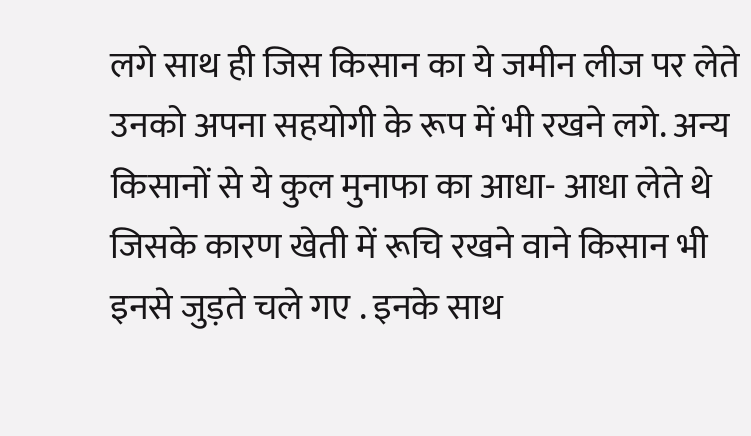लगे साथ ही जिस किसान का ये जमीन लीज पर लेते उनको अपना सहयोगी के रूप में भी रखने लगे. अन्य किसानों से ये कुल मुनाफा का आधा- आधा लेते थे जिसके कारण खेती में रूचि रखने वाने किसान भी इनसे जुड़ते चले गए . इनके साथ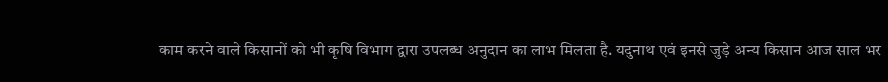काम करने वाले किसानों को भी कृषि विभाग द्वारा उपलब्ध अनुदान का लाभ मिलता है. यदुनाथ एवं इनसे जुड़े अन्य किसान आज साल भर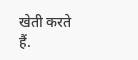खेती करते हैं.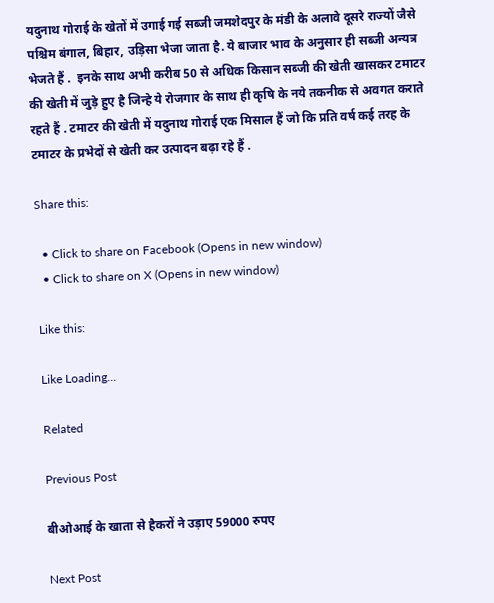यदुनाथ गोराई के खेतों में उगाई गई सब्जी जमशेदपुर के मंडी के अलावे दूसरे राज्यों जैसे पश्चिम बंगाल, बिहार, उड़िसा भेजा जाता है. ये बाजार भाव के अनुसार ही सब्जी अन्यत्र भेजते हैं .  इनके साथ अभी करीब 50 से अधिक किसान सब्जी की खेती खासकर टमाटर की खेती में जुड़े हुए है जिन्हे ये रोजगार के साथ ही कृषि के नये तकनीक से अवगत कराते रहते हैं . टमाटर की खेती में यदुनाथ गोराई एक मिसाल हैं जो कि प्रति वर्ष कई तरह के टमाटर के प्रभेदों से खेती कर उत्पादन बढ़ा रहे हैं .

Share this:

  • Click to share on Facebook (Opens in new window)
  • Click to share on X (Opens in new window)

Like this:

Like Loading...

Related

Previous Post

बीओआई के खाता से हैकरों ने उड़ाए 59000 रुपए

Next Post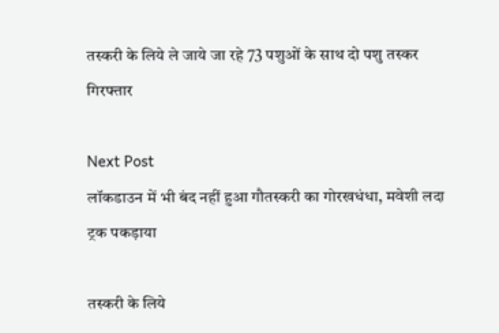तस्करी के लिये ले जाये जा रहे 73 पशुओं के साथ दो पशु तस्कर गिरफ्तार

Next Post
लॉकडाउन में भी बंद नहीं हुआ गौतस्करी का गोरखधंधा, मवेशी लदा ट्रक पकड़ाया

तस्करी के लिये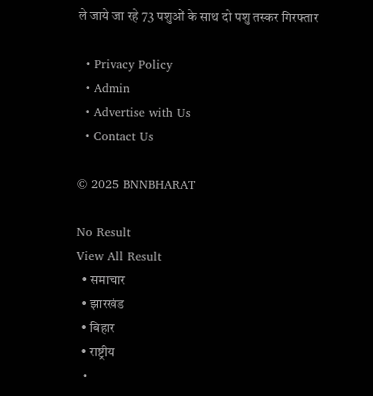ले जाये जा रहे 73 पशुओं के साथ दो पशु तस्कर गिरफ्तार

  • Privacy Policy
  • Admin
  • Advertise with Us
  • Contact Us

© 2025 BNNBHARAT

No Result
View All Result
  • समाचार
  • झारखंड
  • बिहार
  • राष्ट्रीय
  •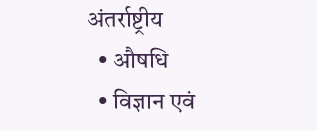अंतर्राष्ट्रीय
  • औषधि
  • विज्ञान एवं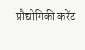प्रौद्योगिकी करेंट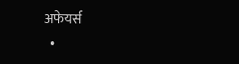अफेयर्स
  •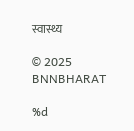स्वास्थ्य

© 2025 BNNBHARAT

%d